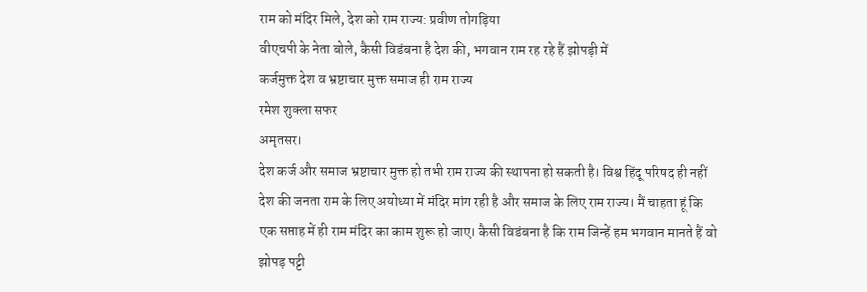राम को मंदिर मिले, देश को राम राज्य: प्रवीण तोगड़िया
वीएचपी के नेता बोले, कैसी विडंबना है देश की, भगवान राम रह रहे हैं झोपड़ी में
कर्जमुक्त देश व भ्रष्टाचार मुक्त समाज ही राम राज्य
रमेश शुक्ला सफर
अमृतसर।
देश कर्ज और समाज भ्रष्टाचार मुक्त हो तभी राम राज्य की स्थापना हो सकती है। विश्व हिंदू परिषद ही नहीं देश की जनता राम के लिए अयोध्या में मंदिर मांग रही है और समाज के लिए राम राज्य। मैं चाहता हूं कि एक सप्ताह में ही राम मंदिर का काम शुरू हो जाए। कैसी विडंबना है कि राम जिन्हें हम भगवान मानते हैं वो झोपड़ पट्टी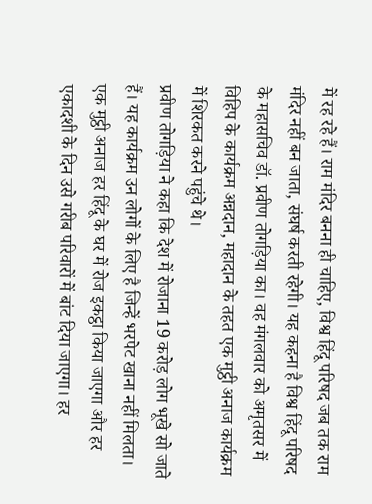में रह रहे हैं। राम मंदिर बनना ही चाहिए, विश्व हिंदू परिषद जब तक राम मंदिर नहीं बन जाता, संघर्ष करती रहेगी। यह कहना है विश्व हिंदू परिषद के महासचिव डॉ. प्रवीण तोगड़िया का। वह मंगलवार को अमृतसर में विहिप के कार्यक्रम अन्नदान, महादान के तहत एक मुट्ठी अनाज कार्यक्रम में शिरकत करने पहुंचे थे।
प्रवीण तोगड़िया ने कहा कि देश में रोजाना 19 करोड़ लोग भूखे सो जाते हैं। यह कार्यक्रम उन लोगों के लिए है जिन्हें भरपेट खाना नहीं मिलता। एक मुट्ठी अनाज हर हिंदू के घर में रोज इकट्ठा किया जाएगा और हर एकादशी के दिन उसे गरीब परिवारों में बांट दिया जाएगा। हर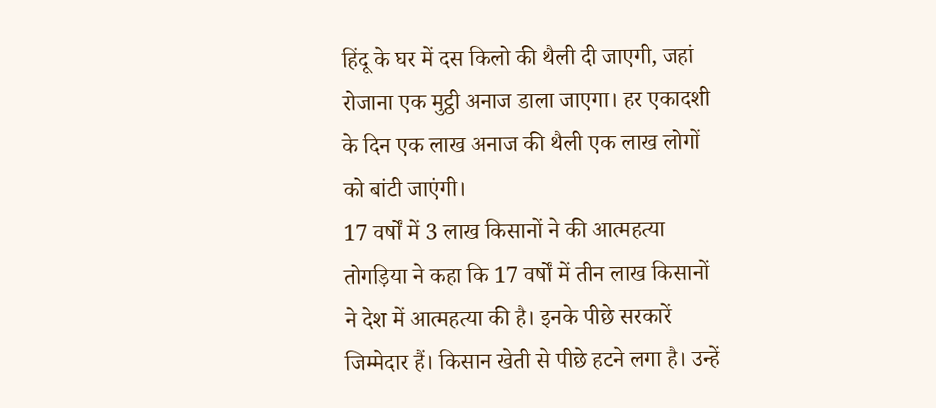हिंदू के घर में दस किलो की थैली दी जाएगी, जहां रोजाना एक मुट्ठी अनाज डाला जाएगा। हर एकादशी के दिन एक लाख अनाज की थैली एक लाख लोगों को बांटी जाएंगी।
17 वर्षों में 3 लाख किसानों ने की आत्महत्या
तोगड़िया ने कहा कि 17 वर्षों में तीन लाख किसानों ने देश में आत्महत्या की है। इनके पीछे सरकारें जिम्मेदार हैं। किसान खेती से पीछे हटने लगा है। उन्हें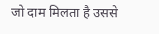जो दाम मिलता है उससे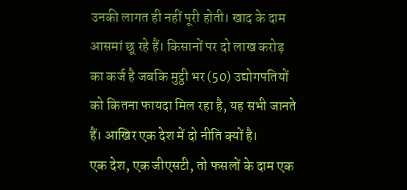उनकी लागत ही नहीं पूरी होती। खाद के दाम आसमां छू रहे हैं। किसानों पर दो लाख करोड़ का कर्ज है जबकि मुट्ठी भर (50) उद्योगपतियों को कितना फायदा मिल रहा है, यह सभी जानते हैं। आखिर एक देश में दो नीति क्यों है।
एक देश, एक जीएसटी, तो फसलों के दाम एक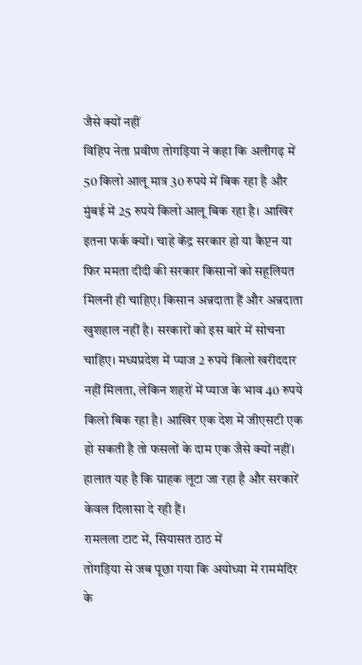जैसे क्यों नहीं
विहिप नेता प्रवीण तोगड़िया ने कहा कि अलीगढ़ में 50 किलो आलू मात्र 30 रुपये में बिक रहा है और मुंबई में 25 रुपये किलो आलू बिक रहा है। आखिर इतना फर्क क्यों। चाहे केंद्र सरकार हो या कैप्टन या फिर ममता दीदी की सरकार किसानों को सहूलियत मिलनी ही चाहिए। किसान अन्नदाता हैं और अन्नदाता खुशहाल नहीं है। सरकारों को इस बारे में सोचना चाहिए। मध्यप्रदेश में प्याज 2 रुपये किलो खरीददार नहीं मिलता, लेकिन शहरों में प्याज के भाव 40 रुपये किलो बिक रहा है। आखिर एक देश में जीएसटी एक हो सकती है तो फसलों के दाम एक जैसे क्यों नहीं। हालात यह है कि ग्राहक लूटा जा रहा है और सरकारें केवल दिलासा दे रही हैं।
रामलला टाट में, सियासत ठाठ में
तोगड़िया से जब पूछा गया कि अयोध्या में राममंदिर के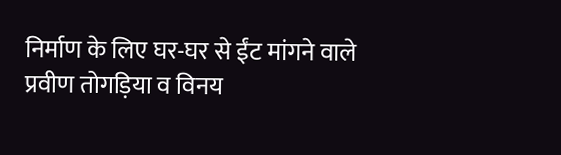निर्माण के लिए घर-घर से ईंट मांगने वाले प्रवीण तोगड़िया व विनय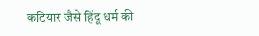कटियार जैसे हिंदू धर्म की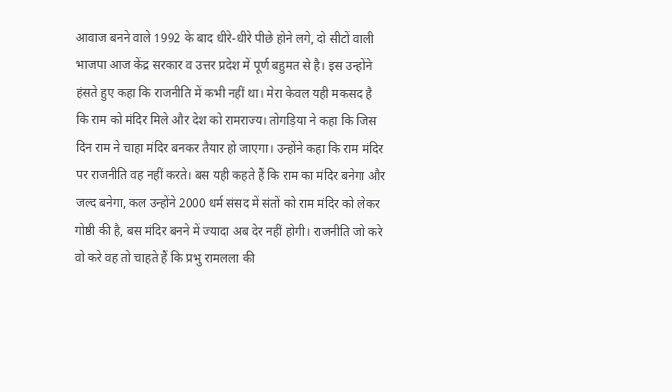आवाज बनने वाले 1992 के बाद धीरे-धीरे पीछे होने लगे, दो सीटों वाली भाजपा आज केंद्र सरकार व उत्तर प्रदेश में पूर्ण बहुमत से है। इस उन्होंने हंसते हुए कहा कि राजनीति में कभी नहीं था। मेरा केवल यही मकसद है कि राम को मंदिर मिले और देश को रामराज्य। तोगड़िया ने कहा कि जिस दिन राम ने चाहा मंदिर बनकर तैयार हो जाएगा। उन्होंने कहा कि राम मंदिर पर राजनीति वह नहीं करते। बस यही कहते हैं कि राम का मंदिर बनेगा और जल्द बनेगा, कल उन्होंने 2000 धर्म संसद में संतों को राम मंदिर को लेकर गोष्ठी की है, बस मंदिर बनने में ज्यादा अब देर नहीं होगी। राजनीति जो करे वो करे वह तो चाहते हैं कि प्रभु रामलला की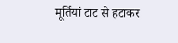मूर्तियां टाट से हटाकर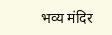भव्य मंदिर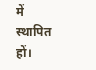में स्थापित हों।